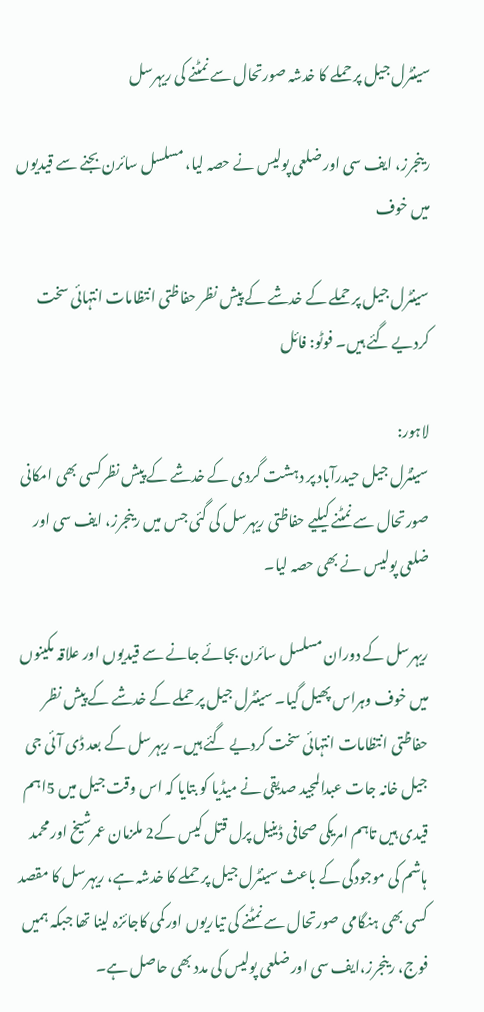سینٹرل جیل پر حملے کا خدشہ صورتحال سے نمٹنے کی ریہرسل

رینجرز، ایف سی اور ضلعی پولیس نے حصہ لیا، مسلسل سائرن بجنے سے قیدیوں میں خوف

سینٹرل جیل پر حملے کے خدشے کے پیش نظر حفاظتی انتظامات انتہائی سخت کردیے گئے ہیں۔ فوٹو: فائل

لاہور:
سینٹرل جیل حیدرآباد پر دہشت گردی کے خدشے کے پیش نظرکسی بھی امکانی صورتحال سے نمٹنے کیلیے حفاظتی ریہرسل کی گئی جس میں رینجرز، ایف سی اور ضلعی پولیس نے بھی حصہ لیا۔

ریہرسل کے دوران مسلسل سائرن بجائے جانے سے قیدیوں اور علاقہ مکینوں میں خوف وہراس پھیل گیا۔ سینٹرل جیل پر حملے کے خدشے کے پیش نظر حفاظتی انتظامات انتہائی سخت کردیے گئے ہیں۔ ریہرسل کے بعد ڈی آئی جی جیل خانہ جات عبدالمجید صدیقی نے میڈیا کو بتایا کہ اس وقت جیل میں 5اہم قیدی ہیں تاہم امریکی صحافی ڈینیل پرل قتل کیس کے2 ملزمان عمرشیخ اور محمد ہاشم کی موجودگی کے باعث سینٹرل جیل پر حملے کا خدشہ ہے، ریہرسل کا مقصد کسی بھی ہنگامی صورتحال سے نمٹنے کی تیاریوں اورکمی کاجائزہ لینا تھا جبکہ ہمیں فوج، رینجرز،ایف سی اور ضلعی پولیس کی مدد بھی حاصل ہے۔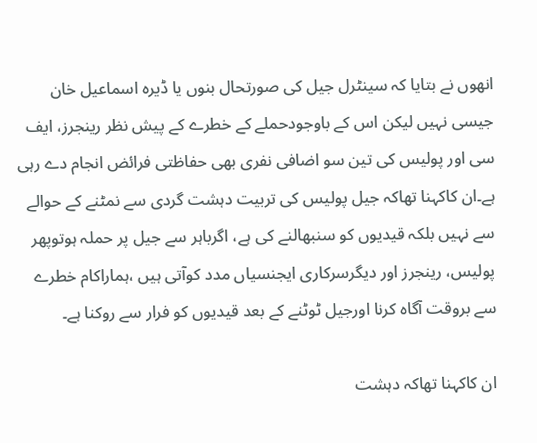انھوں نے بتایا کہ سینٹرل جیل کی صورتحال بنوں یا ڈیرہ اسماعیل خان جیسی نہیں لیکن اس کے باوجودحملے کے خطرے کے پیش نظر رینجرز، ایف سی اور پولیس کی تین سو اضافی نفری بھی حفاظتی فرائض انجام دے رہی ہے۔ان کاکہنا تھاکہ جیل پولیس کی تربیت دہشت گردی سے نمٹنے کے حوالے سے نہیں بلکہ قیدیوں کو سنبھالنے کی ہے، اگرباہر سے جیل پر حملہ ہوتوپھر پولیس، رینجرز اور دیگرسرکاری ایجنسیاں مدد کوآتی ہیں ،ہماراکام خطرے سے بروقت آگاہ کرنا اورجیل ٹوٹنے کے بعد قیدیوں کو فرار سے روکنا ہے۔

ان کاکہنا تھاکہ دہشت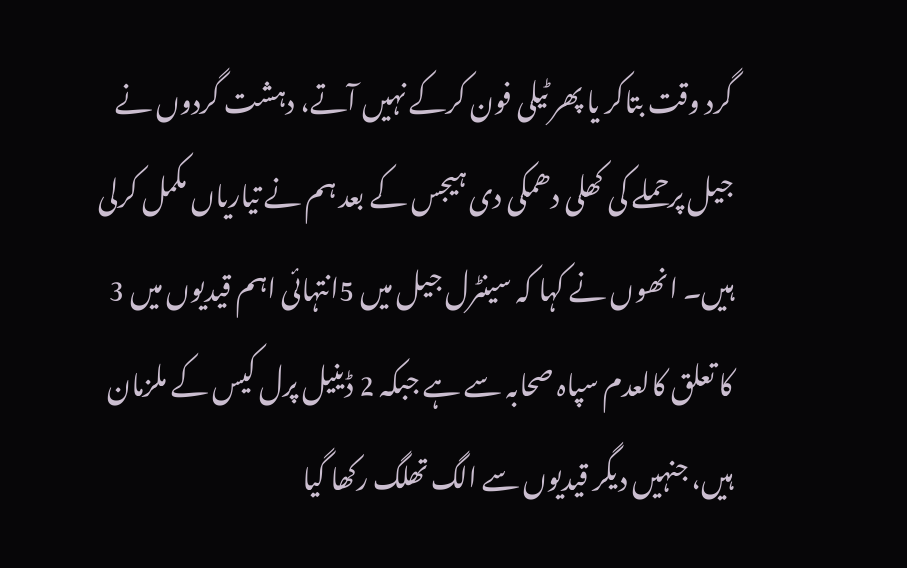گرد وقت بتاکر یا پھر ٹیلی فون کرکے نہیں آتے، دہشت گردوں نے جیل پرحملے کی کھلی دھمکی دی ہیجس کے بعد ہم نے تیاریاں مکمل کرلی ہیں۔ انھوں نے کہا کہ سینٹرل جیل میں 5انتہائی اہم قیدیوں میں 3 کا تعلق کالعدم سپاہ صحابہ سے ہے جبکہ 2 ڈینیل پرل کیس کے ملزمان ہیں، جنہیں دیگر قیدیوں سے الگ تھلگ رکھا گیا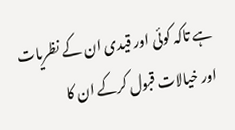ہے تاکہ کوئی اور قیدی ان کے نظریات اور خیالات قبول کرکے ان کا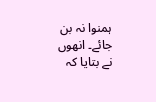ہمنوا نہ بن جائے۔ انھوں نے بتایا کہ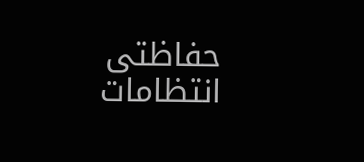حفاظتی انتظامات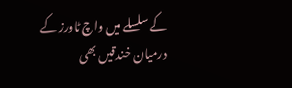کے سلسلے میں واچ ٹاورز کے درمیان خندقیں بھی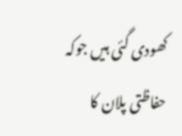کھودی گئی ہیں جوکہ حفاظتی پلان کا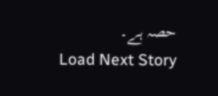حصہ ہے۔
Load Next Story